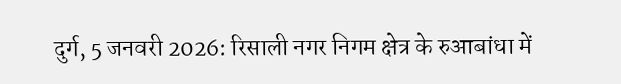दुर्ग, 5 जनवरी 2026: रिसाली नगर निगम क्षेत्र के रुआबांधा में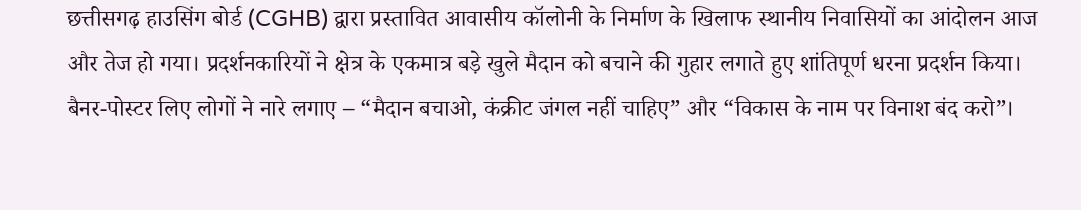छत्तीसगढ़ हाउसिंग बोर्ड (CGHB) द्वारा प्रस्तावित आवासीय कॉलोनी के निर्माण के खिलाफ स्थानीय निवासियों का आंदोलन आज और तेज हो गया। प्रदर्शनकारियों ने क्षेत्र के एकमात्र बड़े खुले मैदान को बचाने की गुहार लगाते हुए शांतिपूर्ण धरना प्रदर्शन किया। बैनर-पोस्टर लिए लोगों ने नारे लगाए – “मैदान बचाओ, कंक्रीट जंगल नहीं चाहिए” और “विकास के नाम पर विनाश बंद करो”।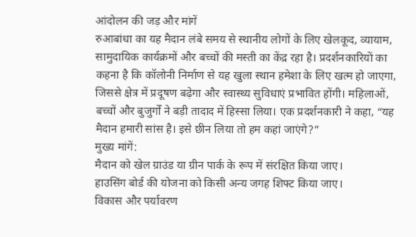आंदोलन की जड़ और मांगें
रुआबांधा का यह मैदान लंबे समय से स्थानीय लोगों के लिए खेलकूद, व्यायाम, सामुदायिक कार्यक्रमों और बच्चों की मस्ती का केंद्र रहा है। प्रदर्शनकारियों का कहना है कि कॉलोनी निर्माण से यह खुला स्थान हमेशा के लिए खत्म हो जाएगा, जिससे क्षेत्र में प्रदूषण बढ़ेगा और स्वास्थ्य सुविधाएं प्रभावित होंगी। महिलाओं, बच्चों और बुजुर्गों ने बड़ी तादाद में हिस्सा लिया। एक प्रदर्शनकारी ने कहा, “यह मैदान हमारी सांस है। इसे छीन लिया तो हम कहां जाएंगे?”
मुख्य मांगें:
मैदान को खेल ग्राउंड या ग्रीन पार्क के रूप में संरक्षित किया जाए।
हाउसिंग बोर्ड की योजना को किसी अन्य जगह शिफ्ट किया जाए।
विकास और पर्यावरण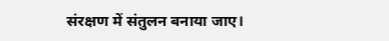संरक्षण में संतुलन बनाया जाए।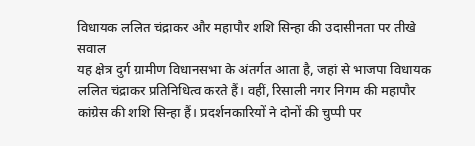विधायक ललित चंद्राकर और महापौर शशि सिन्हा की उदासीनता पर तीखे सवाल
यह क्षेत्र दुर्ग ग्रामीण विधानसभा के अंतर्गत आता है, जहां से भाजपा विधायक ललित चंद्राकर प्रतिनिधित्व करते हैं। वहीं, रिसाली नगर निगम की महापौर कांग्रेस की शशि सिन्हा हैं। प्रदर्शनकारियों ने दोनों की चुप्पी पर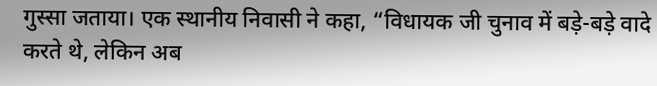गुस्सा जताया। एक स्थानीय निवासी ने कहा, “विधायक जी चुनाव में बड़े-बड़े वादे करते थे, लेकिन अब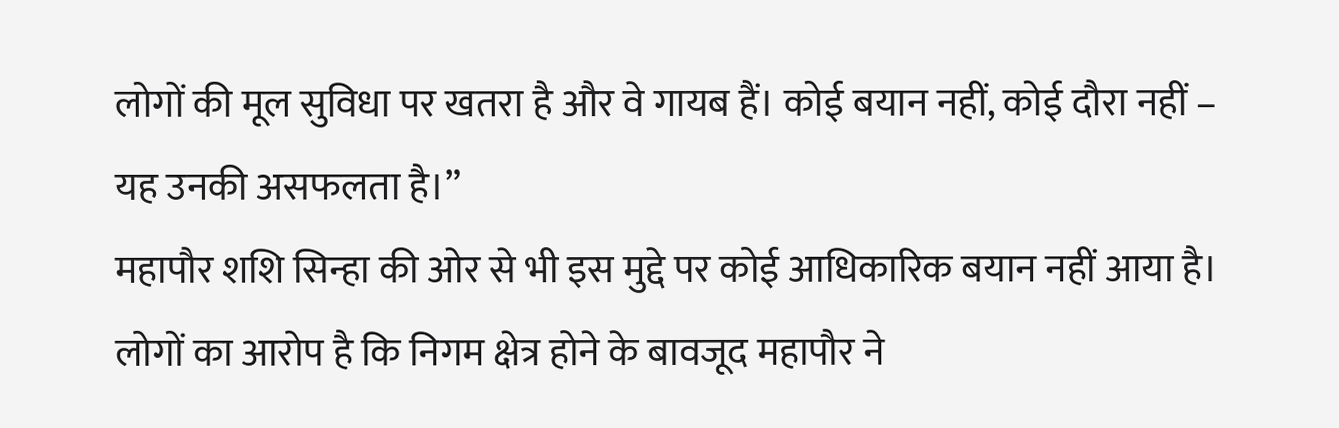लोगों की मूल सुविधा पर खतरा है और वे गायब हैं। कोई बयान नहीं, कोई दौरा नहीं – यह उनकी असफलता है।”
महापौर शशि सिन्हा की ओर से भी इस मुद्दे पर कोई आधिकारिक बयान नहीं आया है। लोगों का आरोप है कि निगम क्षेत्र होने के बावजूद महापौर ने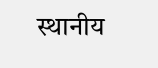स्थानीय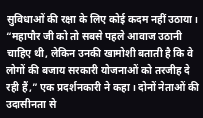सुविधाओं की रक्षा के लिए कोई कदम नहीं उठाया। “महापौर जी को तो सबसे पहले आवाज उठानी चाहिए थी, लेकिन उनकी खामोशी बताती है कि वे लोगों की बजाय सरकारी योजनाओं को तरजीह दे रही हैं,” एक प्रदर्शनकारी ने कहा। दोनों नेताओं की उदासीनता से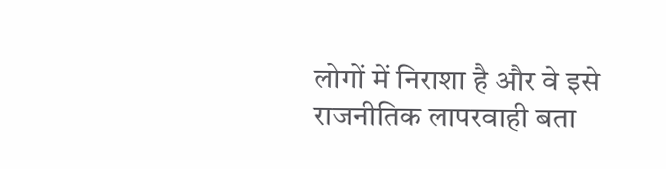लोगों में निराशा है और वे इसे राजनीतिक लापरवाही बता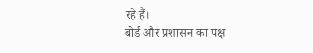रहे हैं।
बोर्ड और प्रशासन का पक्ष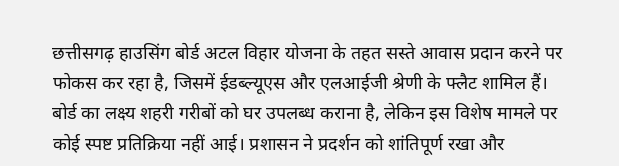छत्तीसगढ़ हाउसिंग बोर्ड अटल विहार योजना के तहत सस्ते आवास प्रदान करने पर फोकस कर रहा है, जिसमें ईडब्ल्यूएस और एलआईजी श्रेणी के फ्लैट शामिल हैं। बोर्ड का लक्ष्य शहरी गरीबों को घर उपलब्ध कराना है, लेकिन इस विशेष मामले पर कोई स्पष्ट प्रतिक्रिया नहीं आई। प्रशासन ने प्रदर्शन को शांतिपूर्ण रखा और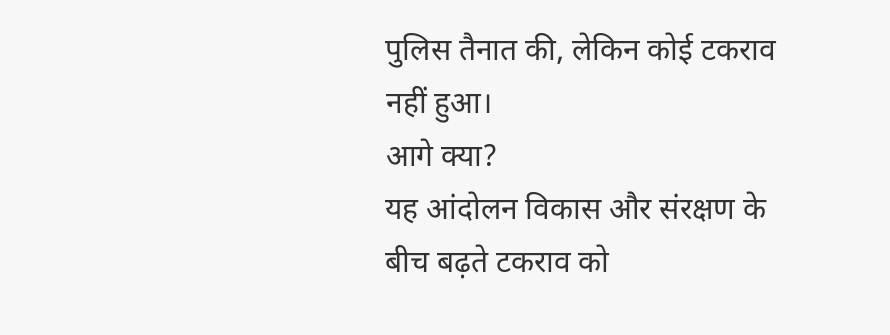पुलिस तैनात की, लेकिन कोई टकराव नहीं हुआ।
आगे क्या?
यह आंदोलन विकास और संरक्षण के बीच बढ़ते टकराव को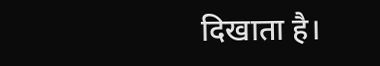दिखाता है।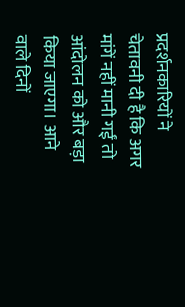प्रदर्शनकारियों ने चेतावनी दी है कि अगर मांगें नहीं मानी गईं तो आंदोलन को और बड़ा किया जाएगा। आने वाले दिनों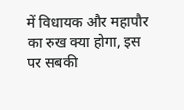में विधायक और महापौर का रुख क्या होगा, इस पर सबकी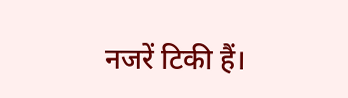नजरें टिकी हैं।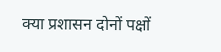क्या प्रशासन दोनों पक्षों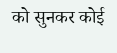को सुनकर कोई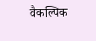वैकल्पिक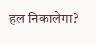हल निकालेगा?